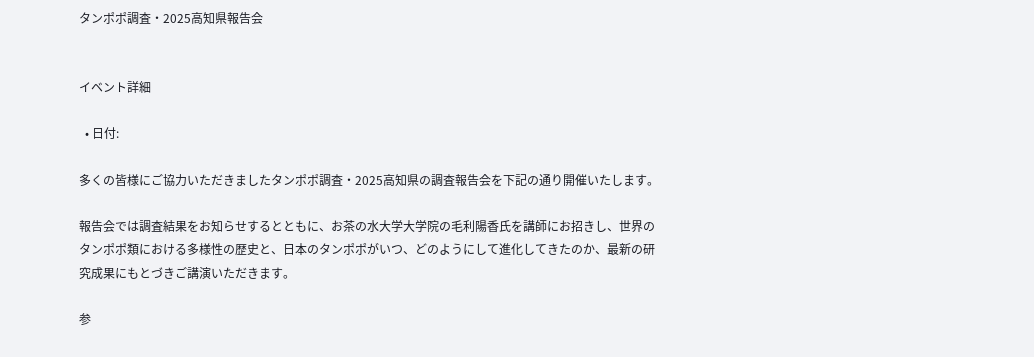タンポポ調査・2025高知県報告会


イベント詳細

  • 日付:

多くの皆様にご協力いただきましたタンポポ調査・2025高知県の調査報告会を下記の通り開催いたします。

報告会では調査結果をお知らせするとともに、お茶の水大学大学院の毛利陽香氏を講師にお招きし、世界のタンポポ類における多様性の歴史と、日本のタンポポがいつ、どのようにして進化してきたのか、最新の研究成果にもとづきご講演いただきます。

参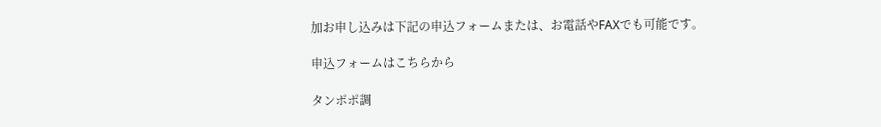加お申し込みは下記の申込フォームまたは、お電話やFAXでも可能です。

申込フォームはこちらから

タンポポ調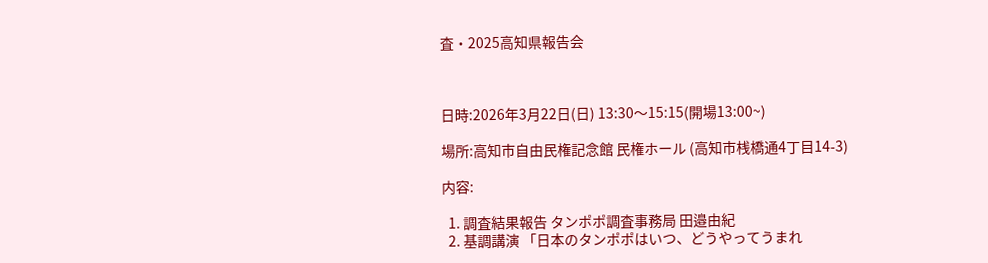査・2025高知県報告会



日時:2026年3月22日(日) 13:30〜15:15(開場13:00~)

場所:高知市自由民権記念館 民権ホール (高知市桟橋通4丁目14-3)

内容:

  1. 調査結果報告 タンポポ調査事務局 田邉由紀
  2. 基調講演 「日本のタンポポはいつ、どうやってうまれ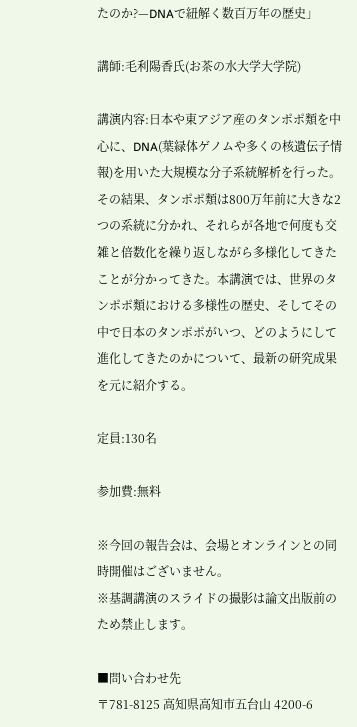たのか?—DNAで紐解く数百万年の歴史」

講師:毛利陽香氏(お茶の水大学大学院)

講演内容:日本や東アジア産のタンポポ類を中心に、DNA(葉緑体ゲノムや多くの核遺伝子情報)を用いた大規模な分子系統解析を行った。その結果、タンポポ類は800万年前に大きな2つの系統に分かれ、それらが各地で何度も交雑と倍数化を繰り返しながら多様化してきたことが分かってきた。本講演では、世界のタンポポ類における多様性の歴史、そしてその中で日本のタンポポがいつ、どのようにして進化してきたのかについて、最新の研究成果を元に紹介する。

定員:130名

参加費:無料

※今回の報告会は、会場とオンラインとの同時開催はございません。
※基調講演のスライドの撮影は論文出版前のため禁止します。

■問い合わせ先
〒781-8125 高知県高知市五台山 4200-6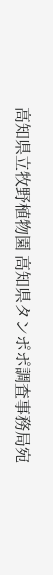高知県立牧野植物園 高知県タンポポ調査事務局宛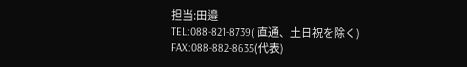担当:田邉
TEL:088-821-8739( 直通、土日祝を除く)
FAX:088-882-8635(代表)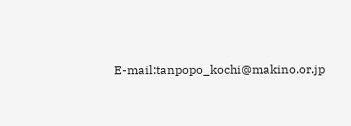E-mail:tanpopo_kochi@makino.or.jp